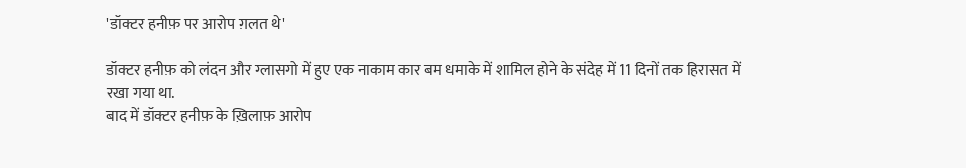'डॉक्टर हनीफ़ पर आरोप ग़लत थे'

डॉक्टर हनीफ़ को लंदन और ग्लासगो में हुए एक नाकाम कार बम धमाके में शामिल होने के संदेह में 11 दिनों तक हिरासत में रखा गया था.
बाद में डॉक्टर हनीफ़ के ख़िलाफ़ आरोप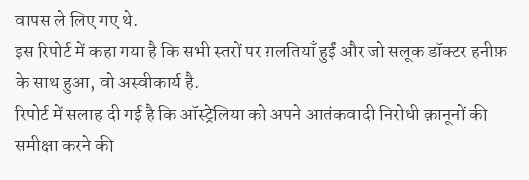वापस ले लिए गए थे.
इस रिपोर्ट में कहा गया है कि सभी स्तरों पर ग़लतियाँ हुईं और जो सलूक डॉक्टर हनीफ़ के साथ हुआ, वो अस्वीकार्य है.
रिपोर्ट में सलाह दी गई है कि ऑस्ट्रेलिया को अपने आतंकवादी निरोधी क़ानूनों की समीक्षा करने की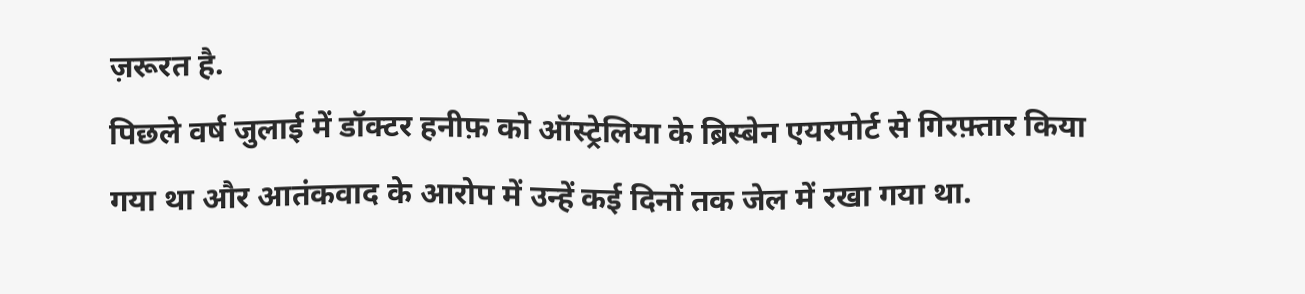ज़रूरत है.
पिछले वर्ष जुलाई में डॉक्टर हनीफ़ को ऑस्ट्रेलिया के ब्रिस्बेन एयरपोर्ट से गिरफ़्तार किया गया था और आतंकवाद के आरोप में उन्हें कई दिनों तक जेल में रखा गया था.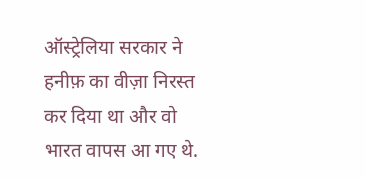ऑस्ट्रेलिया सरकार ने हनीफ़ का वीज़ा निरस्त कर दिया था और वो भारत वापस आ गए थे.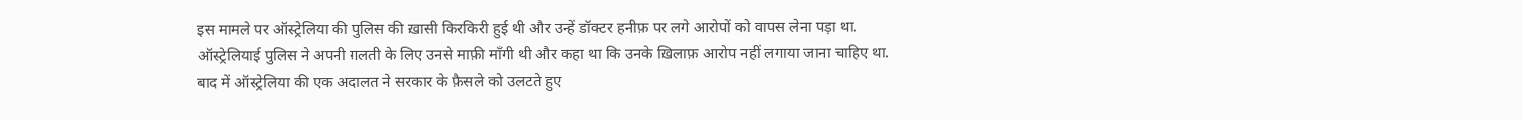इस मामले पर ऑस्ट्रेलिया की पुलिस की ख़ासी किरकिरी हुई थी और उन्हें डॉक्टर हनीफ़ पर लगे आरोपों को वापस लेना पड़ा था.
ऑस्ट्रेलियाई पुलिस ने अपनी ग़लती के लिए उनसे माफ़ी माँगी थी और कहा था कि उनके ख़िलाफ़ आरोप नहीं लगाया जाना चाहिए था.
बाद में ऑस्ट्रेलिया की एक अदालत ने सरकार के फ़ैसले को उलटते हुए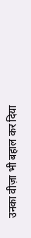उनका वीज़ा भी बहाल कर दिया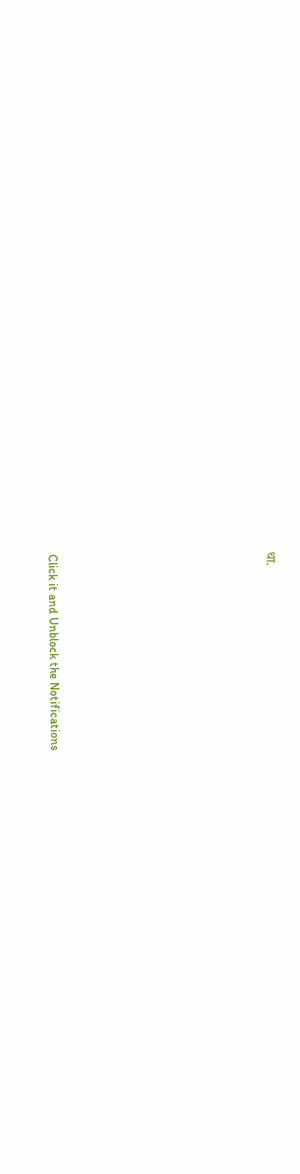था.












Click it and Unblock the Notifications